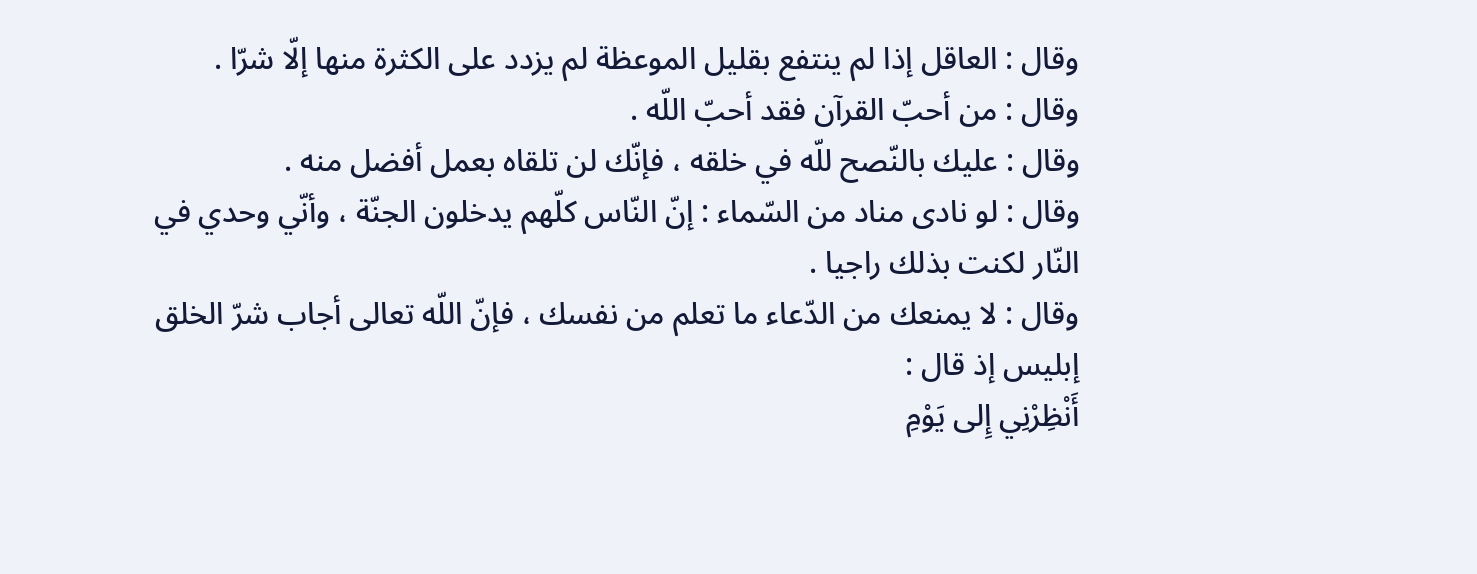وقال : العاقل إذا لم ينتفع بقليل الموعظة لم يزدد على الكثرة منها إلّا شرّا .
وقال : من أحبّ القرآن فقد أحبّ اللّه .
وقال : عليك بالنّصح للّه في خلقه ، فإنّك لن تلقاه بعمل أفضل منه .
وقال : لو نادى مناد من السّماء : إنّ النّاس كلّهم يدخلون الجنّة ، وأنّي وحدي في النّار لكنت بذلك راجيا .
وقال : لا يمنعك من الدّعاء ما تعلم من نفسك ، فإنّ اللّه تعالى أجاب شرّ الخلق إبليس إذ قال :
أَنْظِرْنِي إِلى يَوْمِ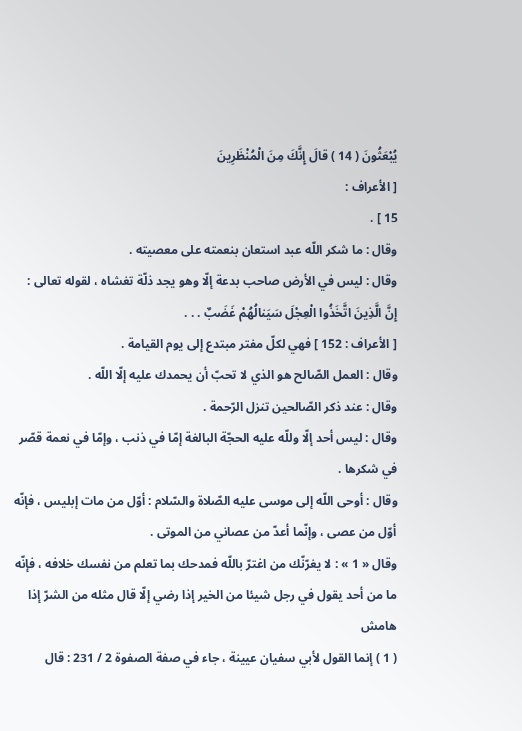يُبْعَثُونَ ( 14 ) قالَ إِنَّكَ مِنَ الْمُنْظَرِينَ
[ الأعراف :
15 ] .
وقال : ما شكر اللّه عبد استعان بنعمته على معصيته .
وقال : ليس في الأرض صاحب بدعة إلّا وهو يجد ذلّة تغشاه ، لقوله تعالى :
إِنَّ الَّذِينَ اتَّخَذُوا الْعِجْلَ سَيَنالُهُمْ غَضَبٌ . . .
[ الأعراف : 152 ] فهي لكلّ مفتر مبتدع إلى يوم القيامة .
وقال : العمل الصّالح هو الذي لا تحبّ أن يحمدك عليه إلّا اللّه .
وقال : عند ذكر الصّالحين تنزل الرّحمة .
وقال : ليس أحد إلّا وللّه عليه الحجّة البالغة إمّا في ذنب ، وإمّا في نعمة قصّر في شكرها .
وقال : أوحى اللّه إلى موسى عليه الصّلاة والسّلام : أوّل من مات إبليس ، فإنّه أوّل من عصى ، وإنّما أعدّ من عصاني من الموتى .
وقال « 1 » : لا يغرّنّك من اغترّ باللّه فمدحك بما تعلم من نفسك خلافه ، فإنّه ما من أحد يقول في رجل شيئا من الخير إذا رضي إلّا قال مثله من الشرّ إذا
هامش
( 1 ) إنما القول لأبي سفيان عيينة ، جاء في صفة الصفوة 2 / 231 : قال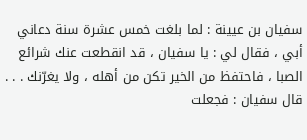سفيان بن عيينة : لما بلغت خمس عشرة سنة دعاني أبي ، فقال لي : يا سفيان ، قد انقطعت عنك شرائع الصبا ، فاحتفظ من الخير تكن من أهله ، ولا يغرّنك . . .
قال سفيان : فجعلت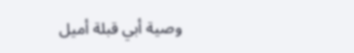وصية أبي قبلة أميل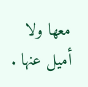معها ولا أميل عنها .